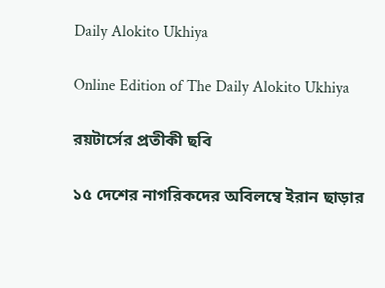Daily Alokito Ukhiya

Online Edition of The Daily Alokito Ukhiya

রয়টার্সের প্রতীকী ছবি

১৫ দেশের নাগরিকদের অবিলম্বে ইরান ছাড়ার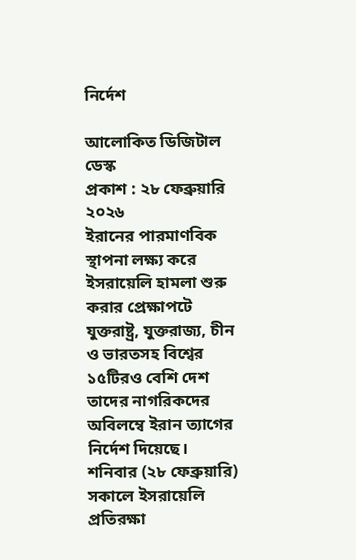নির্দেশ

আলোকিত ডিজিটাল ডেস্ক
প্রকাশ : ২৮ ফেব্রুয়ারি ২০২৬
ইরানের পারমাণবিক স্থাপনা লক্ষ্য করে ইসরায়েলি হামলা শুরু করার প্রেক্ষাপটে যুক্তরাষ্ট্র, যুক্তরাজ্য, চীন ও ভারতসহ বিশ্বের ১৫টিরও বেশি দেশ তাদের নাগরিকদের অবিলম্বে ইরান ত্যাগের নির্দেশ দিয়েছে।
শনিবার (২৮ ফেব্রুয়ারি) সকালে ইসরায়েলি প্রতিরক্ষা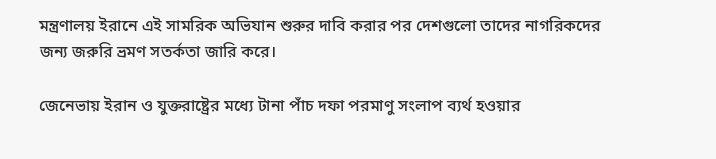মন্ত্রণালয় ইরানে এই সামরিক অভিযান শুরুর দাবি করার পর দেশগুলো তাদের নাগরিকদের জন্য জরুরি ভ্রমণ সতর্কতা জারি করে।

জেনেভায় ইরান ও যুক্তরাষ্ট্রের মধ্যে টানা পাঁচ দফা পরমাণু সংলাপ ব্যর্থ হওয়ার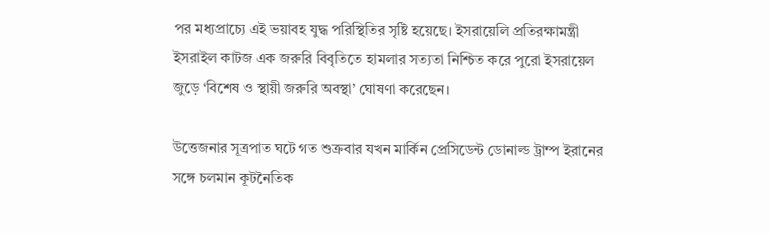পর মধ্যপ্রাচ্যে এই ভয়াবহ যুদ্ধ পরিস্থিতির সৃষ্টি হয়েছে। ইসরায়েলি প্রতিরক্ষামন্ত্রী ইসরাইল কাটজ এক জরুরি বিবৃতিতে হামলার সত্যতা নিশ্চিত করে পুরো ইসরায়েল জুড়ে ‘বিশেষ ও স্থায়ী জরুরি অবস্থা’ ঘোষণা করেছেন।

উত্তেজনার সূত্রপাত ঘটে গত শুক্রবার যখন মার্কিন প্রেসিডেন্ট ডোনাল্ড ট্রাম্প ইরানের সঙ্গে চলমান কূটনৈতিক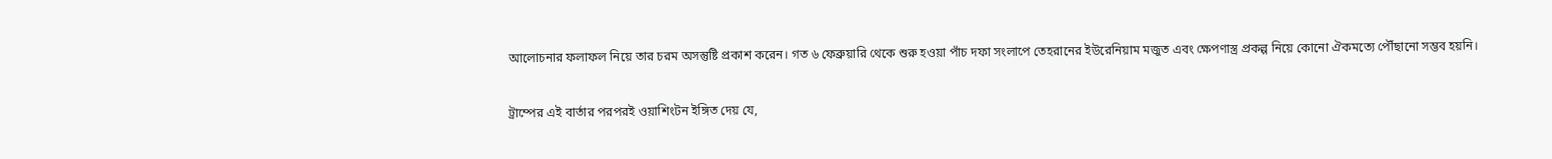আলোচনার ফলাফল নিয়ে তার চরম অসন্তুষ্টি প্রকাশ করেন। গত ৬ ফেব্রুয়ারি থেকে শুরু হওয়া পাঁচ দফা সংলাপে তেহরানের ইউরেনিয়াম মজুত এবং ক্ষেপণাস্ত্র প্রকল্প নিয়ে কোনো ঐকমত্যে পৌঁছানো সম্ভব হয়নি।

ট্রাম্পের এই বার্তার পরপরই ওয়াশিংটন ইঙ্গিত দেয় যে,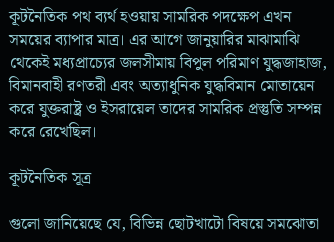কূটনৈতিক পথ ব্যর্থ হওয়ায় সামরিক পদক্ষেপ এখন সময়ের ব্যাপার মাত্র। এর আগে জানুয়ারির মাঝামাঝি থেকেই মধ্যপ্রাচ্যের জলসীমায় বিপুল পরিমাণ যুদ্ধজাহাজ, বিমানবাহী রণতরী এবং অত্যাধুনিক যুদ্ধবিমান মোতায়েন করে যুক্তরাষ্ট্র ও ইসরায়েল তাদের সামরিক প্রস্তুতি সম্পন্ন করে রেখেছিল।

কূটনৈতিক সূত্র

গুলো জানিয়েছে যে, বিভিন্ন ছোটখাটো বিষয়ে সমঝোতা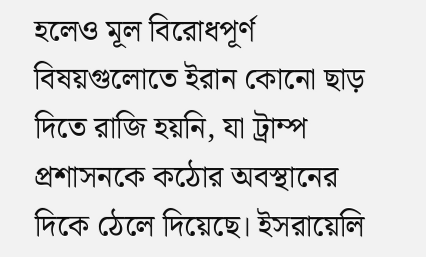হলেও মূল বিরোধপূর্ণ বিষয়গুলোতে ইরান কোনো ছাড় দিতে রাজি হয়নি, যা ট্রাম্প প্রশাসনকে কঠোর অবস্থানের দিকে ঠেলে দিয়েছে। ইসরায়েলি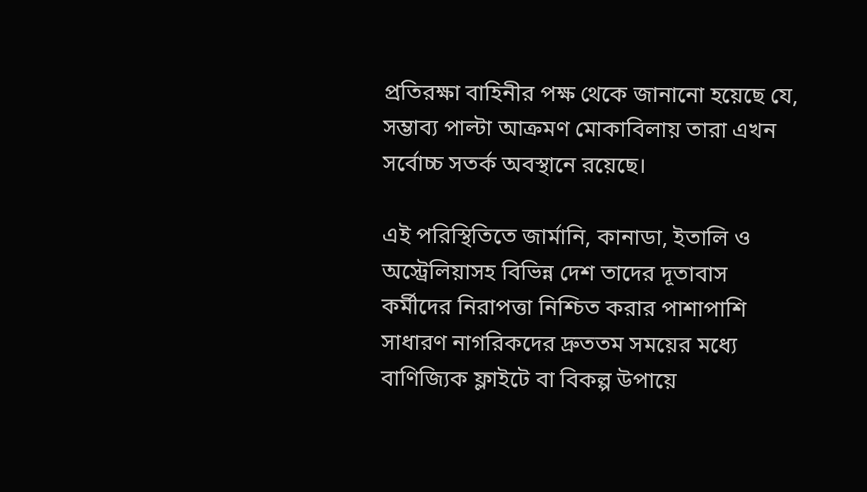প্রতিরক্ষা বাহিনীর পক্ষ থেকে জানানো হয়েছে যে, সম্ভাব্য পাল্টা আক্রমণ মোকাবিলায় তারা এখন সর্বোচ্চ সতর্ক অবস্থানে রয়েছে।

এই পরিস্থিতিতে জার্মানি, কানাডা, ইতালি ও অস্ট্রেলিয়াসহ বিভিন্ন দেশ তাদের দূতাবাস কর্মীদের নিরাপত্তা নিশ্চিত করার পাশাপাশি সাধারণ নাগরিকদের দ্রুততম সময়ের মধ্যে বাণিজ্যিক ফ্লাইটে বা বিকল্প উপায়ে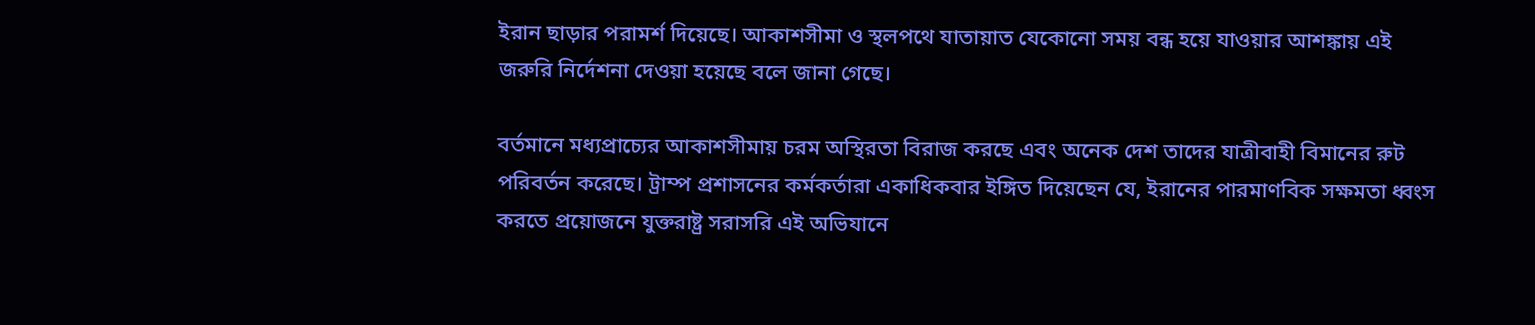ইরান ছাড়ার পরামর্শ দিয়েছে। আকাশসীমা ও স্থলপথে যাতায়াত যেকোনো সময় বন্ধ হয়ে যাওয়ার আশঙ্কায় এই জরুরি নির্দেশনা দেওয়া হয়েছে বলে জানা গেছে।

বর্তমানে মধ্যপ্রাচ্যের আকাশসীমায় চরম অস্থিরতা বিরাজ করছে এবং অনেক দেশ তাদের যাত্রীবাহী বিমানের রুট পরিবর্তন করেছে। ট্রাম্প প্রশাসনের কর্মকর্তারা একাধিকবার ইঙ্গিত দিয়েছেন যে, ইরানের পারমাণবিক সক্ষমতা ধ্বংস করতে প্রয়োজনে যুক্তরাষ্ট্র সরাসরি এই অভিযানে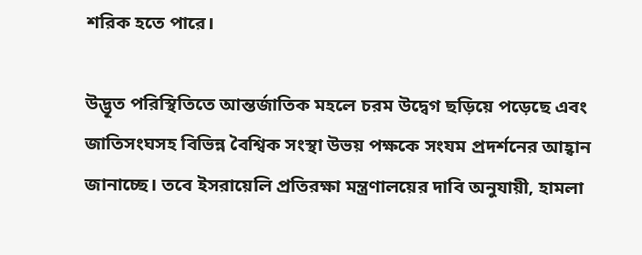শরিক হতে পারে।

উদ্ভূত পরিস্থিতিতে আন্তর্জাতিক মহলে চরম উদ্বেগ ছড়িয়ে পড়েছে এবং জাতিসংঘসহ বিভিন্ন বৈশ্বিক সংস্থা উভয় পক্ষকে সংযম প্রদর্শনের আহ্বান জানাচ্ছে। তবে ইসরায়েলি প্রতিরক্ষা মন্ত্রণালয়ের দাবি অনুযায়ী, হামলা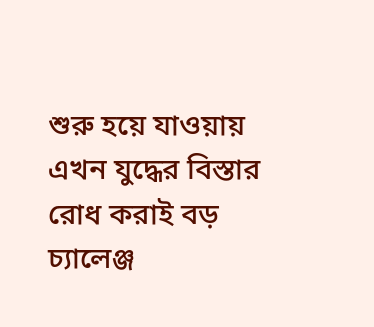শুরু হয়ে যাওয়ায় এখন যুদ্ধের বিস্তার রোধ করাই বড় চ্যালেঞ্জ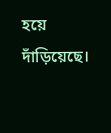হয়ে দাঁড়িয়েছে।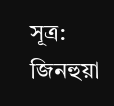সূত্র: জিনহুয়া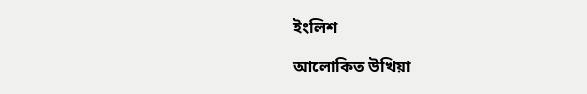ইংলিশ

আলোকিত উখিয়া